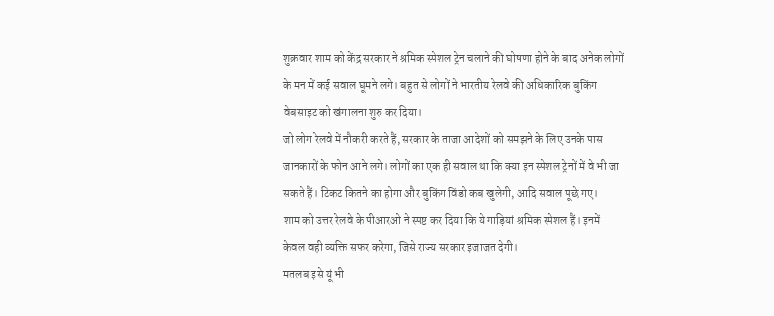शुक्रवार शाम को केंद्र सरकार ने श्रमिक स्पेशल ट्रेन चलाने की घोषणा होने के बाद अनेक लोगों के मन में कई सवाल घूमने लगे। बहुत से लोगों ने भारतीय रेलवे की अधिकारिक बुकिंग वेबसाइट को खंगालना शुरु कर दिया।
जो लोग रेलवे में नौकरी करते हैं, सरकार के ताजा आदेशों को समझने के लिए उनके पास जानकारों के फोन आने लगे। लोगों का एक ही सवाल था कि क्या इन स्पेशल ट्रेनों में वे भी जा सकते हैं। टिकट कितने का होगा और बुकिंग विंडो कब खुलेगी, आदि सवाल पूछे गए।
शाम को उत्तर रेलवे के पीआरओ ने स्पष्ट कर दिया कि ये गाड़ियां श्रमिक स्पेशल हैं। इनमें केवल वही व्यक्ति सफर करेगा, जिसे राज्य सरकार इजाजत देगी।
मतलब इसे यूं भी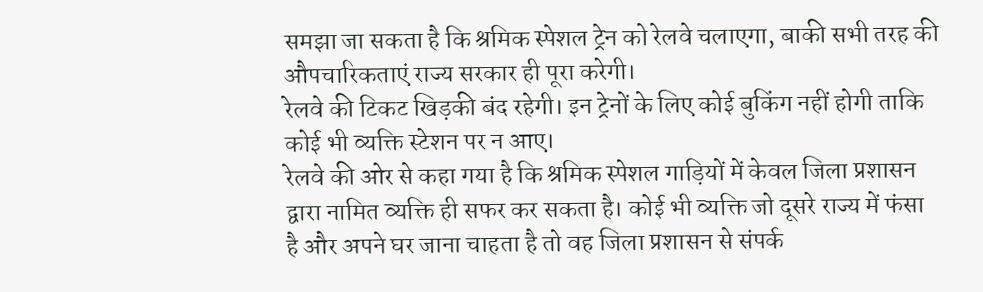समझा जा सकता है कि श्रमिक स्पेशल ट्रेन को रेलवे चलाएगा, बाकी सभी तरह की औपचारिकताएं राज्य सरकार ही पूरा करेगी।
रेलवे की टिकट खिड़की बंद रहेगी। इन ट्रेनों के लिए कोई बुकिंग नहीं होगी ताकि कोई भी व्यक्ति स्टेशन पर न आए।
रेलवे की ओर से कहा गया है कि श्रमिक स्पेशल गाड़ियों में केवल जिला प्रशासन द्वारा नामित व्यक्ति ही सफर कर सकता है। कोई भी व्यक्ति जो दूसरे राज्य में फंसा है और अपने घर जाना चाहता है तो वह जिला प्रशासन से संपर्क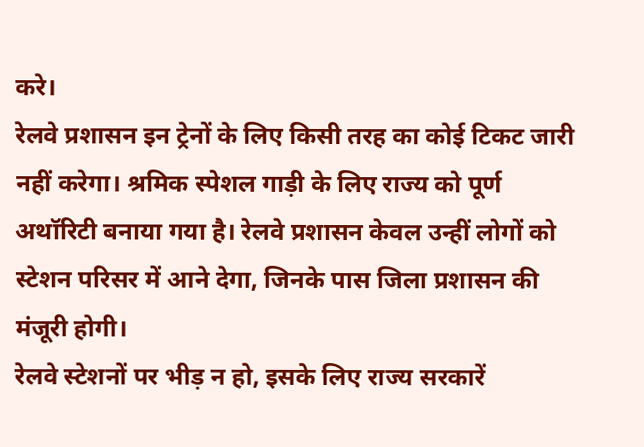करे।
रेलवे प्रशासन इन ट्रेनों के लिए किसी तरह का कोई टिकट जारी नहीं करेगा। श्रमिक स्पेशल गाड़ी के लिए राज्य को पूर्ण अथॉरिटी बनाया गया है। रेलवे प्रशासन केवल उन्हीं लोगों को स्टेशन परिसर में आने देगा, जिनके पास जिला प्रशासन की मंजूरी होगी।
रेलवे स्टेशनों पर भीड़ न हो, इसके लिए राज्य सरकारें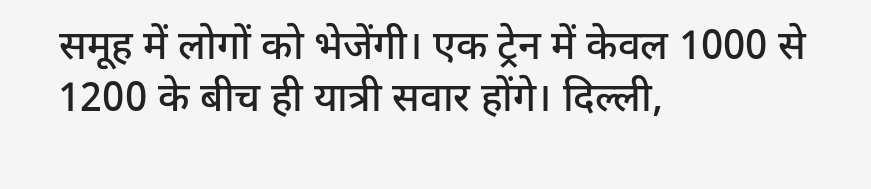समूह में लोगों को भेजेंगी। एक ट्रेन में केवल 1000 से 1200 के बीच ही यात्री सवार होंगे। दिल्ली,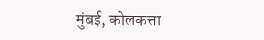मुंबई, कोलकत्ता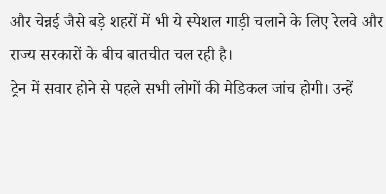और चेन्नई जैसे बड़े शहरों में भी ये स्पेशल गाड़ी चलाने के लिए रेलवे और राज्य सरकारों के बीच बातचीत चल रही है।
ट्रेन में सवार होने से पहले सभी लोगों की मेडिकल जांच होगी। उन्हें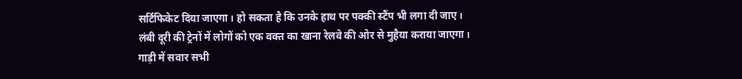सर्टिफिकेट दिया जाएगा। हो सकता है कि उनके हाथ पर पक्की स्टैंप भी लगा दी जाए। लंबी दूरी की ट्रेनों में लोगों को एक वक्त का खाना रेलवे की ओर से मुहैया कराया जाएगा। गाड़ी में सवार सभी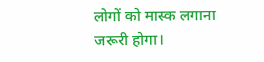लोगों को मास्क लगाना जरूरी होगा।